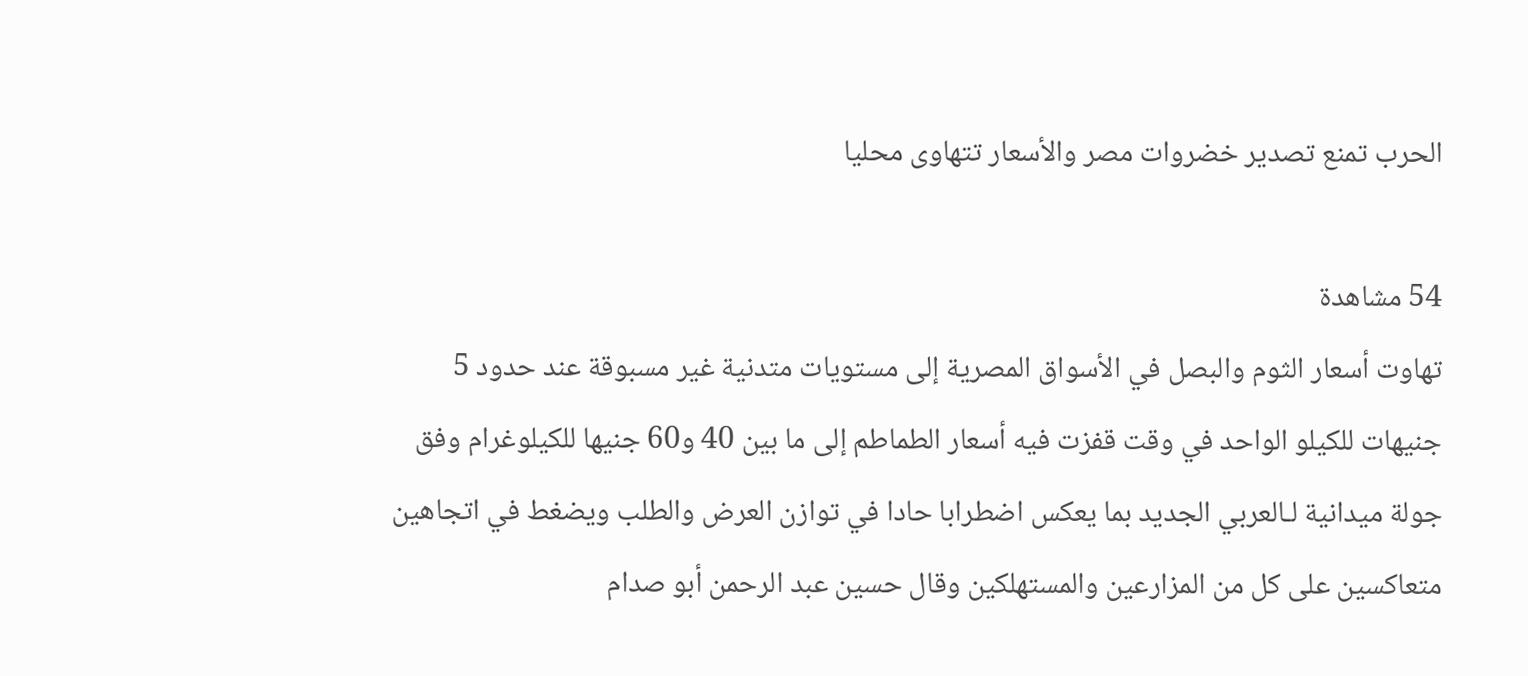الحرب تمنع تصدير خضروات مصر والأسعار تتهاوى محليا

54 مشاهدة
تهاوت أسعار الثوم والبصل في الأسواق المصرية إلى مستويات متدنية غير مسبوقة عند حدود 5 جنيهات للكيلو الواحد في وقت قفزت فيه أسعار الطماطم إلى ما بين 40 و60 جنيها للكيلوغرام وفق جولة ميدانية لـالعربي الجديد بما يعكس اضطرابا حادا في توازن العرض والطلب ويضغط في اتجاهين متعاكسين على كل من المزارعين والمستهلكين وقال حسين عبد الرحمن أبو صدام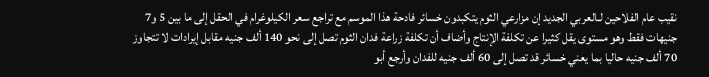نقيب عام الفلاحين لـالعربي الجديد إن مزارعي الثوم يتكبدون خسائر فادحة هذا الموسم مع تراجع سعر الكيلوغرام في الحقل إلى ما بين 5 و7 جنيهات فقط وهو مستوى يقل كثيرا عن تكلفة الإنتاج وأضاف أن تكلفة زراعة فدان الثوم تصل إلى نحو 140 ألف جنيه مقابل إيرادات لا تتجاوز 70 ألف جنيه حاليا بما يعني خسائر قد تصل إلى 60 ألف جنيه للفدان وأرجع أبو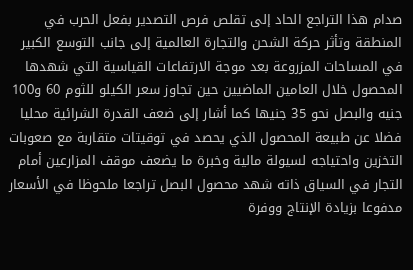صدام هذا التراجع الحاد إلى تقلص فرص التصدير بفعل الحرب في المنطقة وتأثر حركة الشحن والتجارة العالمية إلى جانب التوسع الكبير في المساحات المزروعة بعد موجة الارتفاعات القياسية التي شهدها المحصول خلال العامين الماضيين حين تجاوز سعر الكيلو للثوم 60 و100 جنيه والبصل نحو 35 جنيها كما أشار إلى ضعف القدرة الشرائية محليا فضلا عن طبيعة المحصول الذي يحصد في توقيتات متقاربة مع صعوبات التخزين واحتياجه لسيولة مالية وخبرة ما يضعف موقف المزارعين أمام التجار في السياق ذاته شهد محصول البصل تراجعا ملحوظا في الأسعار مدفوعا بزيادة الإنتاج ووفرة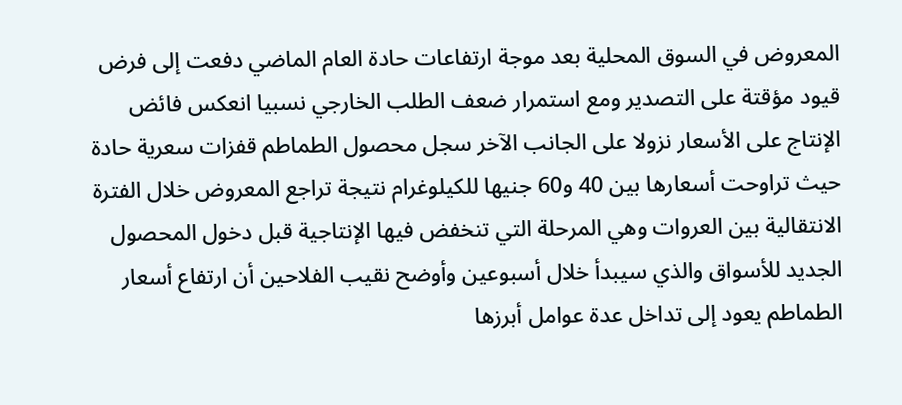المعروض في السوق المحلية بعد موجة ارتفاعات حادة العام الماضي دفعت إلى فرض قيود مؤقتة على التصدير ومع استمرار ضعف الطلب الخارجي نسبيا انعكس فائض الإنتاج على الأسعار نزولا على الجانب الآخر سجل محصول الطماطم قفزات سعرية حادة حيث تراوحت أسعارها بين 40 و60 جنيها للكيلوغرام نتيجة تراجع المعروض خلال الفترة الانتقالية بين العروات وهي المرحلة التي تنخفض فيها الإنتاجية قبل دخول المحصول الجديد للأسواق والذي سيبدأ خلال أسبوعين وأوضح نقيب الفلاحين أن ارتفاع أسعار الطماطم يعود إلى تداخل عدة عوامل أبرزها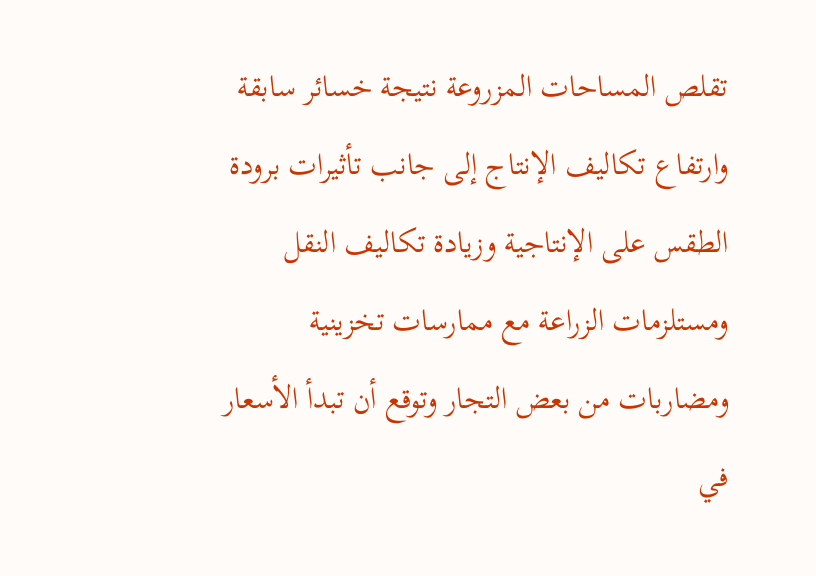تقلص المساحات المزروعة نتيجة خسائر سابقة وارتفاع تكاليف الإنتاج إلى جانب تأثيرات برودة الطقس على الإنتاجية وزيادة تكاليف النقل ومستلزمات الزراعة مع ممارسات تخزينية ومضاربات من بعض التجار وتوقع أن تبدأ الأسعار في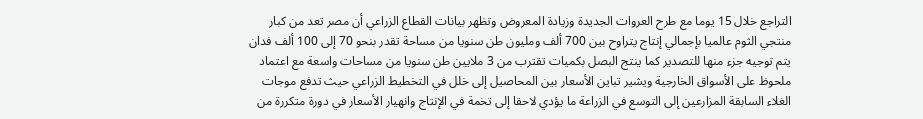التراجع خلال 15 يوما مع طرح العروات الجديدة وزيادة المعروض وتظهر بيانات القطاع الزراعي أن مصر تعد من كبار منتجي الثوم عالميا بإجمالي إنتاج يتراوح بين 700 ألف ومليون طن سنويا من مساحة تقدر بنحو 70 إلى 100 ألف فدان يتم توجيه جزء منها للتصدير كما ينتج البصل بكميات تقترب من 3 ملايين طن سنويا من مساحات واسعة مع اعتماد ملحوظ على الأسواق الخارجية ويشير تباين الأسعار بين المحاصيل إلى خلل في التخطيط الزراعي حيث تدفع موجات الغلاء السابقة المزارعين إلى التوسع في الزراعة ما يؤدي لاحقا إلى تخمة في الإنتاج وانهيار الأسعار في دورة متكررة من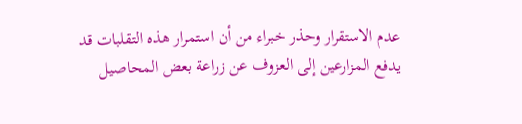عدم الاستقرار وحذر خبراء من أن استمرار هذه التقلبات قد يدفع المزارعين إلى العزوف عن زراعة بعض المحاصيل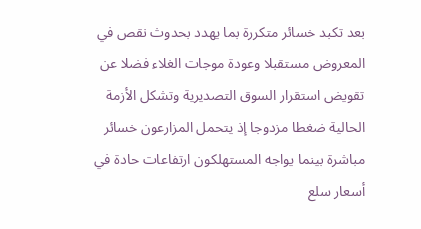بعد تكبد خسائر متكررة بما يهدد بحدوث نقص في المعروض مستقبلا وعودة موجات الغلاء فضلا عن تقويض استقرار السوق التصديرية وتشكل الأزمة الحالية ضغطا مزدوجا إذ يتحمل المزارعون خسائر مباشرة بينما يواجه المستهلكون ارتفاعات حادة في أسعار سلع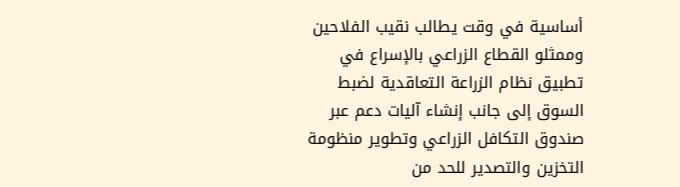أساسية في وقت يطالب نقيب الفلاحين وممثلو القطاع الزراعي بالإسراع في تطبيق نظام الزراعة التعاقدية لضبط السوق إلى جانب إنشاء آليات دعم عبر صندوق التكافل الزراعي وتطوير منظومة التخزين والتصدير للحد من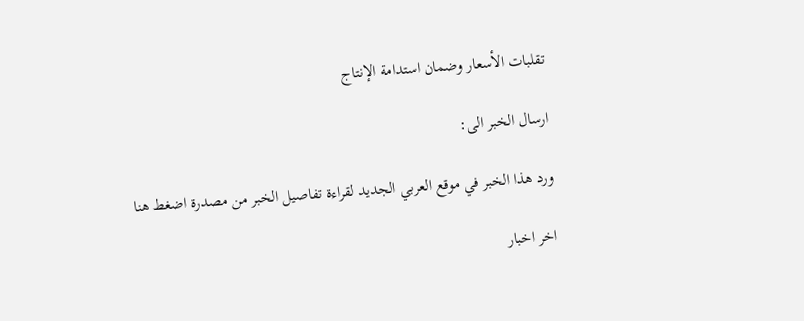تقلبات الأسعار وضمان استدامة الإنتاج

ارسال الخبر الى:

ورد هذا الخبر في موقع العربي الجديد لقراءة تفاصيل الخبر من مصدرة اضغط هنا

اخر اخبار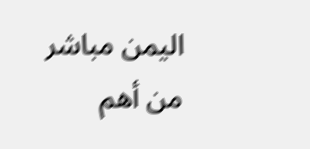اليمن مباشر من أهم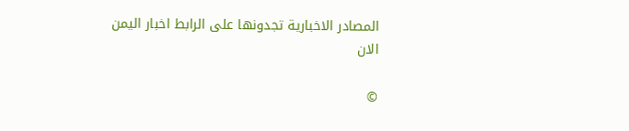المصادر الاخبارية تجدونها على الرابط اخبار اليمن الان

©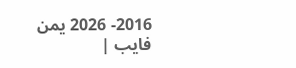2016- 2026 يمن فايب |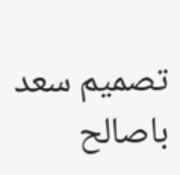تصميم سعد باصالح